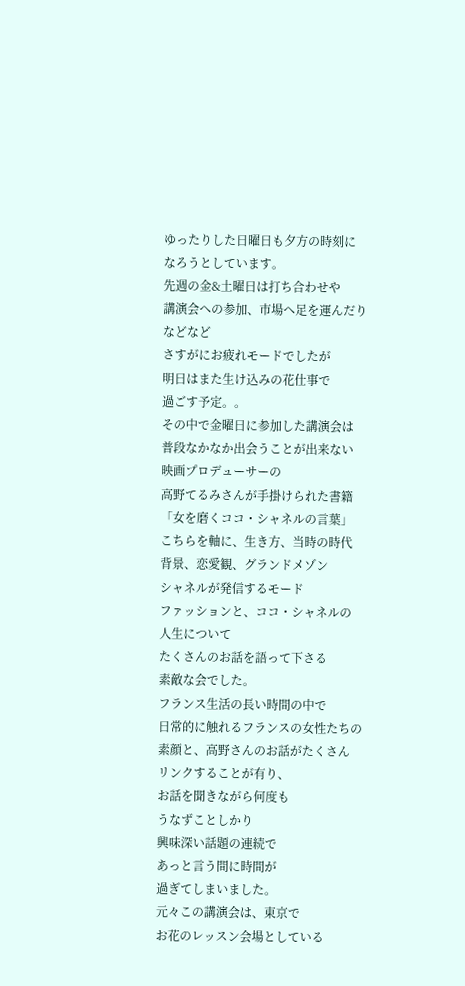ゆったりした日曜日も夕方の時刻に
なろうとしています。
先週の金&土曜日は打ち合わせや
講演会への参加、市場へ足を運んだり
などなど
さすがにお疲れモードでしたが
明日はまた生け込みの花仕事で
過ごす予定。。
その中で金曜日に参加した講演会は
普段なかなか出会うことが出来ない
映画プロデューサーの
高野てるみさんが手掛けられた書籍
「女を磨くココ・シャネルの言葉」
こちらを軸に、生き方、当時の時代
背景、恋愛観、グランドメゾン
シャネルが発信するモード
ファッションと、ココ・シャネルの
人生について
たくさんのお話を語って下さる
素敵な会でした。
フランス生活の長い時間の中で
日常的に触れるフランスの女性たちの
素顔と、高野さんのお話がたくさん
リンクすることが有り、
お話を聞きながら何度も
うなずことしかり
興味深い話題の連続で
あっと言う間に時間が
過ぎてしまいました。
元々この講演会は、東京で
お花のレッスン会場としている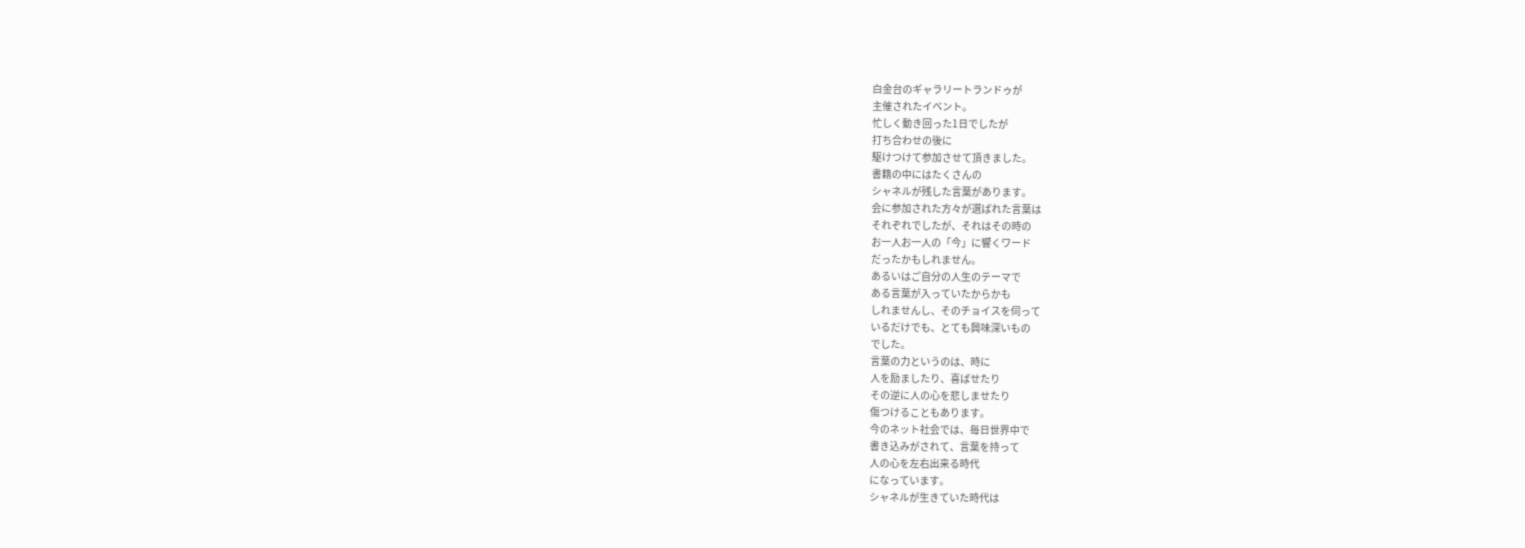白金台のギャラリートランドゥが
主催されたイベント。
忙しく動き回った1日でしたが
打ち合わせの後に
駆けつけて参加させて頂きました。
書籍の中にはたくさんの
シャネルが残した言葉があります。
会に参加された方々が選ばれた言葉は
それぞれでしたが、それはその時の
お一人お一人の「今」に響くワード
だったかもしれません。
あるいはご自分の人生のテーマで
ある言葉が入っていたからかも
しれませんし、そのチョイスを伺って
いるだけでも、とても興味深いもの
でした。
言葉の力というのは、時に
人を励ましたり、喜ばせたり
その逆に人の心を悲しませたり
傷つけることもあります。
今のネット社会では、毎日世界中で
書き込みがされて、言葉を持って
人の心を左右出来る時代
になっています。
シャネルが生きていた時代は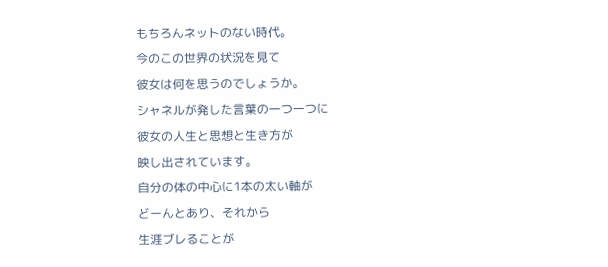もちろんネットのない時代。
今のこの世界の状況を見て
彼女は何を思うのでしょうか。
シャネルが発した言葉の一つ一つに
彼女の人生と思想と生き方が
映し出されています。
自分の体の中心に1本の太い軸が
どーんとあり、それから
生涯ブレることが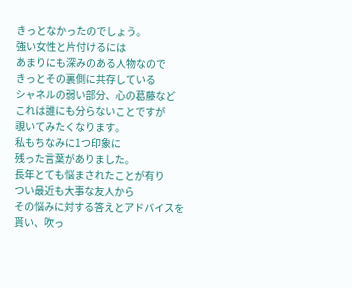きっとなかったのでしょう。
強い女性と片付けるには
あまりにも深みのある人物なので
きっとその裏側に共存している
シャネルの弱い部分、心の葛藤など
これは誰にも分らないことですが
覗いてみたくなります。
私もちなみに1つ印象に
残った言葉がありました。
長年とても悩まされたことが有り
つい最近も大事な友人から
その悩みに対する答えとアドバイスを
貰い、吹っ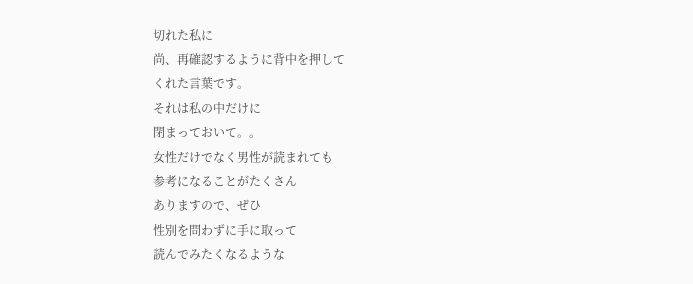切れた私に
尚、再確認するように背中を押して
くれた言葉です。
それは私の中だけに
閉まっておいて。。
女性だけでなく男性が読まれても
参考になることがたくさん
ありますので、ぜひ
性別を問わずに手に取って
読んでみたくなるような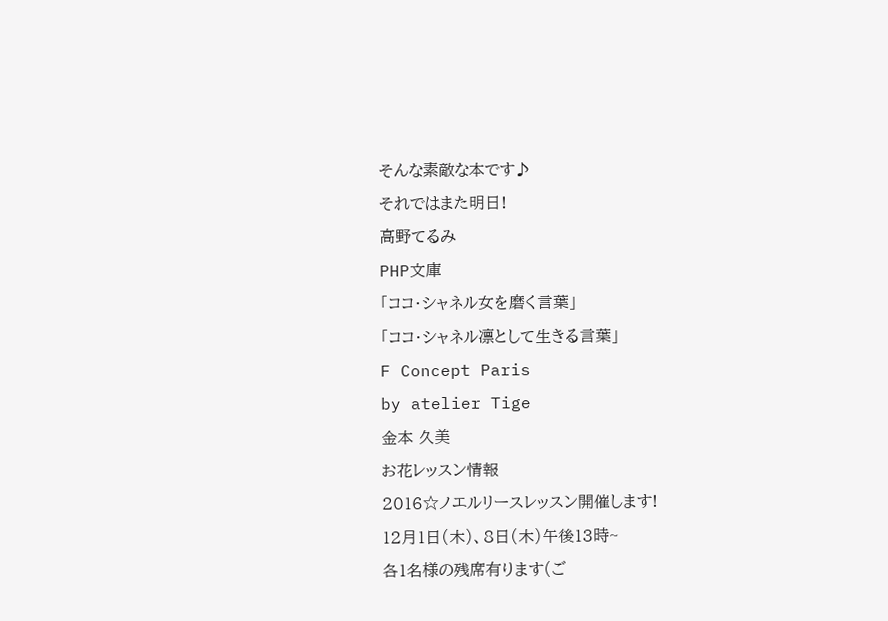そんな素敵な本です♪
それではまた明日!
高野てるみ
PHP文庫
「ココ・シャネル女を磨く言葉」
「ココ・シャネル凛として生きる言葉」
F Concept Paris
by atelier Tige
金本 久美
お花レッスン情報
2016☆ノエルリースレッスン開催します!
12月1日(木)、8日(木)午後13時~
各1名様の残席有ります(ご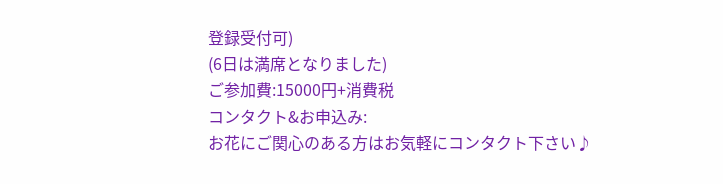登録受付可)
(6日は満席となりました)
ご参加費:15000円+消費税
コンタクト&お申込み:
お花にご関心のある方はお気軽にコンタクト下さい♪